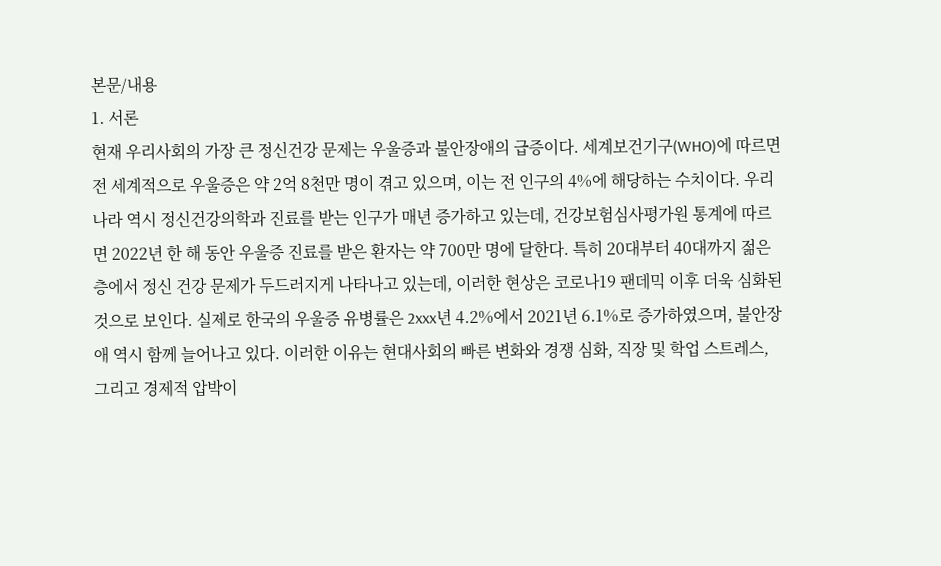본문/내용
1. 서론
현재 우리사회의 가장 큰 정신건강 문제는 우울증과 불안장애의 급증이다. 세계보건기구(WHO)에 따르면 전 세계적으로 우울증은 약 2억 8천만 명이 겪고 있으며, 이는 전 인구의 4%에 해당하는 수치이다. 우리나라 역시 정신건강의학과 진료를 받는 인구가 매년 증가하고 있는데, 건강보험심사평가원 통계에 따르면 2022년 한 해 동안 우울증 진료를 받은 환자는 약 700만 명에 달한다. 특히 20대부터 40대까지 젊은 층에서 정신 건강 문제가 두드러지게 나타나고 있는데, 이러한 현상은 코로나19 팬데믹 이후 더욱 심화된 것으로 보인다. 실제로 한국의 우울증 유병률은 2xxx년 4.2%에서 2021년 6.1%로 증가하였으며, 불안장애 역시 함께 늘어나고 있다. 이러한 이유는 현대사회의 빠른 변화와 경쟁 심화, 직장 및 학업 스트레스, 그리고 경제적 압박이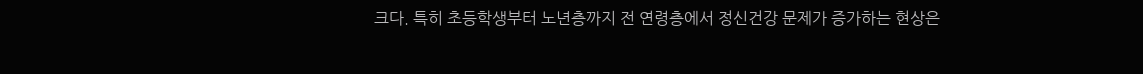크다. 특히 초등학생부터 노년층까지 전 연령층에서 정신건강 문제가 증가하는 현상은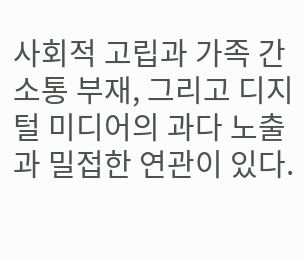사회적 고립과 가족 간 소통 부재, 그리고 디지털 미디어의 과다 노출과 밀접한 연관이 있다.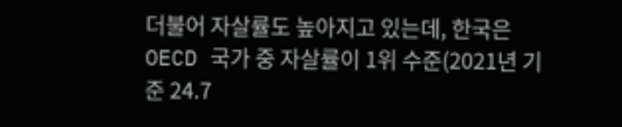더불어 자살률도 높아지고 있는데, 한국은 OECD 국가 중 자살률이 1위 수준(2021년 기준 24.7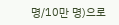명/10만 명)으로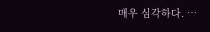매우 심각하다. …